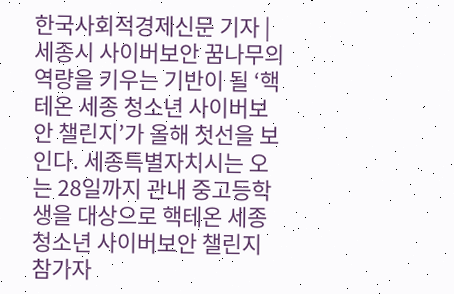한국사회적경제신문 기자 | 세종시 사이버보안 꿈나무의 역량을 키우는 기반이 될 ‘핵테온 세종 청소년 사이버보안 챌린지’가 올해 첫선을 보인다. 세종특별자치시는 오는 28일까지 관내 중고등학생을 대상으로 핵테온 세종 청소년 사이버보안 챌린지 참가자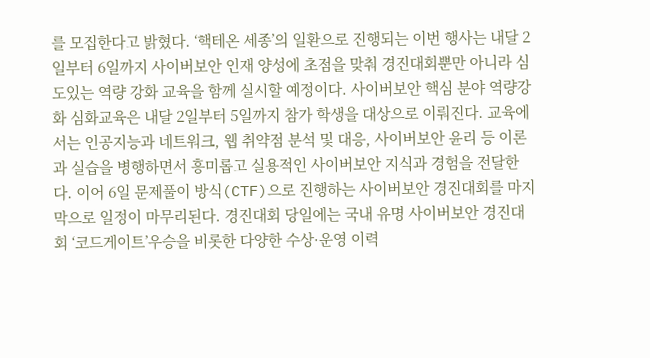를 모집한다고 밝혔다. ‘핵테온 세종’의 일환으로 진행되는 이번 행사는 내달 2일부터 6일까지 사이버보안 인재 양성에 초점을 맞춰 경진대회뿐만 아니라 심도있는 역량 강화 교육을 함께 실시할 예정이다. 사이버보안 핵심 분야 역량강화 심화교육은 내달 2일부터 5일까지 참가 학생을 대상으로 이뤄진다. 교육에서는 인공지능과 네트워크, 웹 취약점 분석 및 대응, 사이버보안 윤리 등 이론과 실습을 병행하면서 흥미롭고 실용적인 사이버보안 지식과 경험을 전달한다. 이어 6일 문제풀이 방식(CTF)으로 진행하는 사이버보안 경진대회를 마지막으로 일정이 마무리된다. 경진대회 당일에는 국내 유명 사이버보안 경진대회 ‘코드게이트’우승을 비롯한 다양한 수상·운영 이력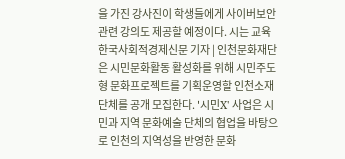을 가진 강사진이 학생들에게 사이버보안 관련 강의도 제공할 예정이다. 시는 교육
한국사회적경제신문 기자 | 인천문화재단은 시민문화활동 활성화를 위해 시민주도형 문화프로젝트를 기획운영할 인천소재 단체를 공개 모집한다. '시민X' 사업은 시민과 지역 문화예술 단체의 협업을 바탕으로 인천의 지역성을 반영한 문화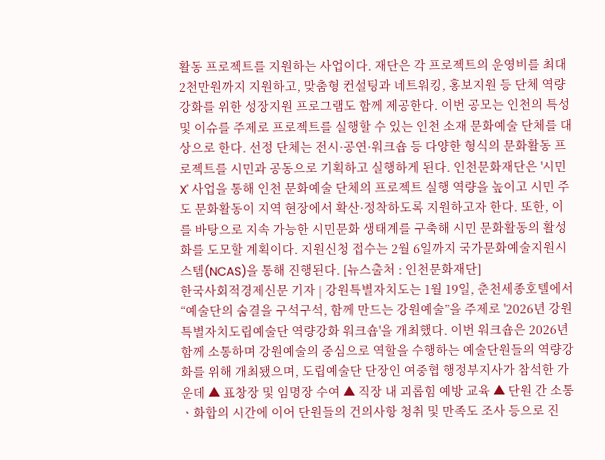활동 프로젝트를 지원하는 사업이다. 재단은 각 프로젝트의 운영비를 최대 2천만원까지 지원하고, 맞춤형 컨설팅과 네트워킹, 홍보지원 등 단체 역량강화를 위한 성장지원 프로그램도 함께 제공한다. 이번 공모는 인천의 특성 및 이슈를 주제로 프로젝트를 실행할 수 있는 인천 소재 문화예술 단체를 대상으로 한다. 선정 단체는 전시·공연·워크숍 등 다양한 형식의 문화활동 프로젝트를 시민과 공동으로 기획하고 실행하게 된다. 인천문화재단은 '시민X' 사업을 통해 인천 문화예술 단체의 프로젝트 실행 역량을 높이고 시민 주도 문화활동이 지역 현장에서 확산·정착하도록 지원하고자 한다. 또한, 이를 바탕으로 지속 가능한 시민문화 생태계를 구축해 시민 문화활동의 활성화를 도모할 계획이다. 지원신청 접수는 2월 6일까지 국가문화예술지원시스템(NCAS)을 통해 진행된다. [뉴스출처 : 인천문화재단]
한국사회적경제신문 기자 | 강원특별자치도는 1월 19일, 춘천세종호텔에서 “예술단의 숨결을 구석구석, 함께 만드는 강원예술”을 주제로 '2026년 강원특별자치도립예술단 역량강화 워크숍'을 개최했다. 이번 워크숍은 2026년 함께 소통하며 강원예술의 중심으로 역할을 수행하는 예술단원들의 역량강화를 위해 개최됐으며, 도립예술단 단장인 여중협 행정부지사가 참석한 가운데 ▲ 표창장 및 임명장 수여 ▲ 직장 내 괴롭힘 예방 교육 ▲ 단원 간 소통ㆍ화합의 시간에 이어 단원들의 건의사항 청취 및 만족도 조사 등으로 진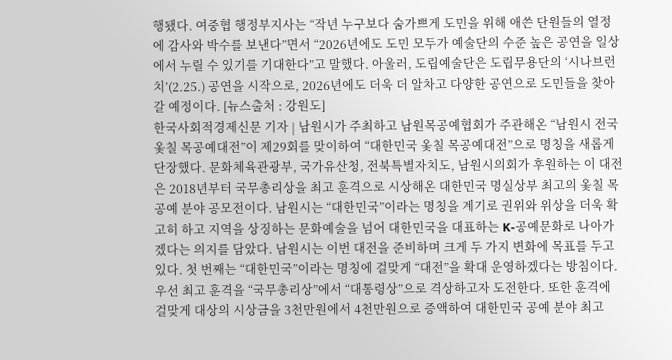행됐다. 여중협 행정부지사는 “작년 누구보다 숨가쁘게 도민을 위해 애쓴 단원들의 열정에 감사와 박수를 보낸다”면서 “2026년에도 도민 모두가 예술단의 수준 높은 공연을 일상에서 누릴 수 있기를 기대한다”고 말했다. 아울러, 도립예술단은 도립무용단의 ‘시나브런치’(2.25.) 공연을 시작으로, 2026년에도 더욱 더 알차고 다양한 공연으로 도민들을 찾아갈 예정이다. [뉴스출처 : 강원도]
한국사회적경제신문 기자 | 남원시가 주최하고 남원목공예협회가 주관해온 “남원시 전국 옻칠 목공예대전”이 제29회를 맞이하여 “대한민국 옻칠 목공예대전”으로 명칭을 새롭게 단장했다. 문화체육관광부, 국가유산청, 전북특별자치도, 남원시의회가 후원하는 이 대전은 2018년부터 국무총리상을 최고 훈격으로 시상해온 대한민국 명실상부 최고의 옻칠 목공예 분야 공모전이다. 남원시는 “대한민국”이라는 명칭을 계기로 권위와 위상을 더욱 확고히 하고 지역을 상징하는 문화예술을 넘어 대한민국을 대표하는 K-공예문화로 나아가겠다는 의지를 담았다. 남원시는 이번 대전을 준비하며 크게 두 가지 변화에 목표를 두고 있다. 첫 번째는 “대한민국”이라는 명칭에 걸맞게 “대전”을 확대 운영하겠다는 방침이다. 우선 최고 훈격을 “국무총리상”에서 “대통령상”으로 격상하고자 도전한다. 또한 훈격에 걸맞게 대상의 시상금을 3천만원에서 4천만원으로 증액하여 대한민국 공예 분야 최고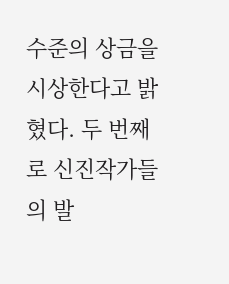수준의 상금을 시상한다고 밝혔다. 두 번째로 신진작가들의 발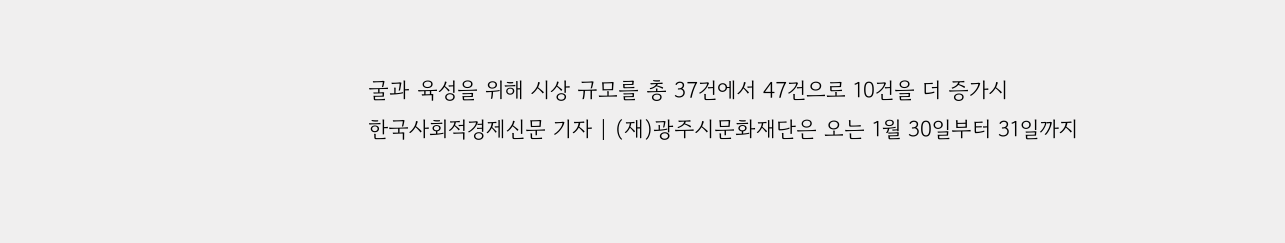굴과 육성을 위해 시상 규모를 총 37건에서 47건으로 10건을 더 증가시
한국사회적경제신문 기자 | (재)광주시문화재단은 오는 1월 30일부터 31일까지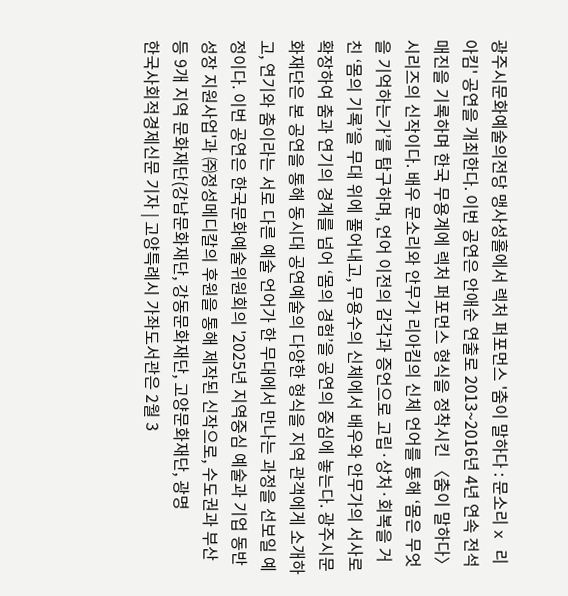광주시문화예술의전당 맹사성홀에서 렉처 퍼포먼스 '춤이 말하다 : 문소리 x 리아킴' 공연을 개최한다. 이번 공연은 안애순 연출로 2013~2016년 4년 연속 전석 매진을 기록하며 한국 무용계에 렉처 퍼포먼스 형식을 정착시킨 〈춤이 말하다〉 시리즈의 신작이다. 배우 문소리와 안무가 리아킴의 신체 언어를 통해 ‘몸은 무엇을 기억하는가’를 탐구하며, 언어 이전의 감각과 증언으로 고립·상처·회복을 거친 ‘몸의 기록’을 무대 위에 풀어내고, 무용수의 신체에서 배우와 안무가의 서사로 확장하여 춤과 연기의 경계를 넘어 ‘몸의 경험’을 공연의 중심에 놓는다. 광주시문화재단은 본 공연을 통해 동시대 공연예술의 다양한 형식을 지역 관객에게 소개하고, 연기와 춤이라는 서로 다른 예술 언어가 한 무대에서 만나는 과정을 선보일 예정이다. 이번 공연은 한국문화예술위원회의 '2025년 지역중심 예술과 기업 동반성장 지원사업'과 ㈜정성메디칼의 후원을 통해 제작된 신작으로, 수도권과 부산 등 9개 지역 문화재단(강남문화재단, 강동문화재단, 고양문화재단, 광명
한국사회적경제신문 기자 | 고양특례시 가좌도서관은 2월 3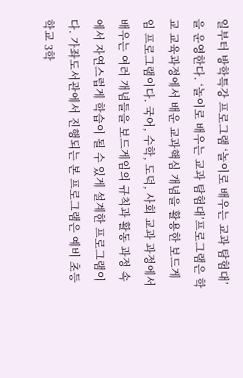일부터 방학특강 프로그램 ‘놀이로 배우는 교과 탐험대’을 운영한다. ‘놀이로 배우는 교과 탐험대’프로그램은 학교 교육과정에서 배운 교과핵심 개념을 활용한 보드게임 프로그램이다. 국어, 수학, 도덕, 사회 교과 과정에서 배우는 여러 개념들을 보드게임의 규칙과 활동 과정 속에서 자연스럽게 학습이 될 수 있게 설계한 프로그램이다. 가좌도서관에서 진행되는 본 프로그램은 예비 초등학교 3학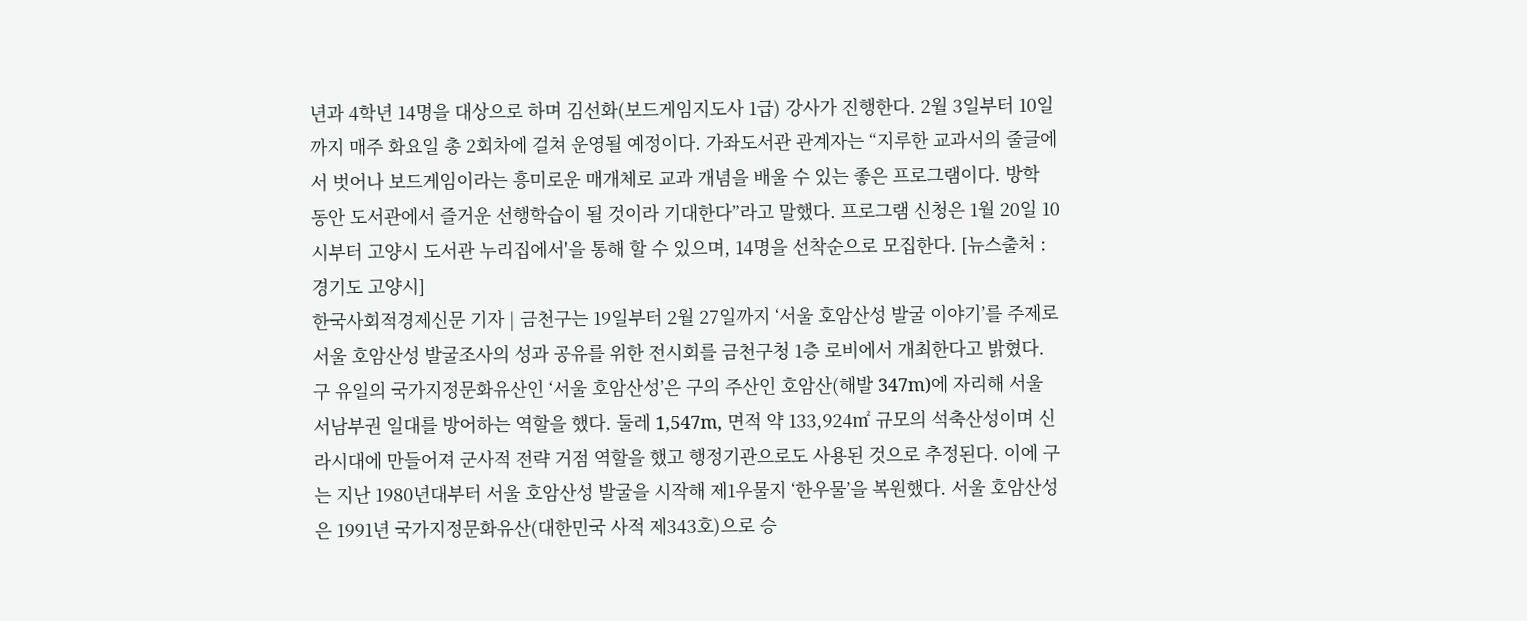년과 4학년 14명을 대상으로 하며 김선화(보드게임지도사 1급) 강사가 진행한다. 2월 3일부터 10일까지 매주 화요일 총 2회차에 걸쳐 운영될 예정이다. 가좌도서관 관계자는 “지루한 교과서의 줄글에서 벗어나 보드게임이라는 흥미로운 매개체로 교과 개념을 배울 수 있는 좋은 프로그램이다. 방학 동안 도서관에서 즐거운 선행학습이 될 것이라 기대한다”라고 말했다. 프로그램 신청은 1월 20일 10시부터 고양시 도서관 누리집에서'을 통해 할 수 있으며, 14명을 선착순으로 모집한다. [뉴스출처 : 경기도 고양시]
한국사회적경제신문 기자 | 금천구는 19일부터 2월 27일까지 ‘서울 호암산성 발굴 이야기’를 주제로 서울 호암산성 발굴조사의 성과 공유를 위한 전시회를 금천구청 1층 로비에서 개최한다고 밝혔다. 구 유일의 국가지정문화유산인 ‘서울 호암산성’은 구의 주산인 호암산(해발 347m)에 자리해 서울 서남부권 일대를 방어하는 역할을 했다. 둘레 1,547m, 면적 약 133,924㎡ 규모의 석축산성이며 신라시대에 만들어져 군사적 전략 거점 역할을 했고 행정기관으로도 사용된 것으로 추정된다. 이에 구는 지난 1980년대부터 서울 호암산성 발굴을 시작해 제1우물지 ‘한우물’을 복원했다. 서울 호암산성은 1991년 국가지정문화유산(대한민국 사적 제343호)으로 승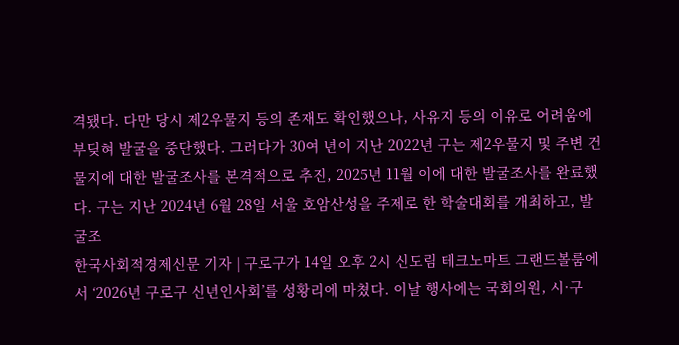격됐다. 다만 당시 제2우물지 등의 존재도 확인했으나, 사유지 등의 이유로 어려움에 부딪혀 발굴을 중단했다. 그러다가 30여 년이 지난 2022년 구는 제2우물지 및 주변 건물지에 대한 발굴조사를 본격적으로 추진, 2025년 11월 이에 대한 발굴조사를 완료했다. 구는 지난 2024년 6월 28일 서울 호암산성을 주제로 한 학술대회를 개최하고, 발굴조
한국사회적경제신문 기자 | 구로구가 14일 오후 2시 신도림 테크노마트 그랜드볼룸에서 ‘2026년 구로구 신년인사회’를 성황리에 마쳤다. 이날 행사에는 국회의원, 시·구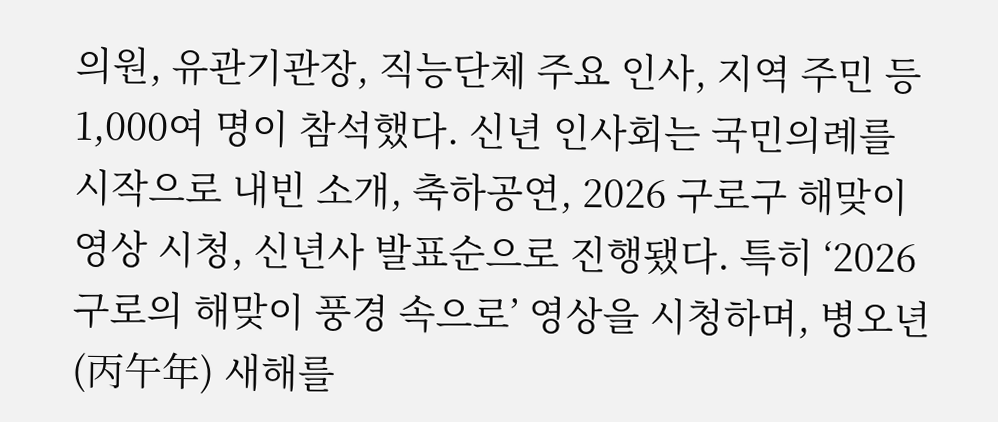의원, 유관기관장, 직능단체 주요 인사, 지역 주민 등 1,000여 명이 참석했다. 신년 인사회는 국민의례를 시작으로 내빈 소개, 축하공연, 2026 구로구 해맞이 영상 시청, 신년사 발표순으로 진행됐다. 특히 ‘2026 구로의 해맞이 풍경 속으로’ 영상을 시청하며, 병오년(丙午年) 새해를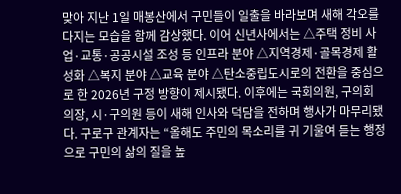맞아 지난 1일 매봉산에서 구민들이 일출을 바라보며 새해 각오를 다지는 모습을 함께 감상했다. 이어 신년사에서는 △주택 정비 사업·교통·공공시설 조성 등 인프라 분야 △지역경제·골목경제 활성화 △복지 분야 △교육 분야 △탄소중립도시로의 전환을 중심으로 한 2026년 구정 방향이 제시됐다. 이후에는 국회의원, 구의회 의장, 시·구의원 등이 새해 인사와 덕담을 전하며 행사가 마무리됐다. 구로구 관계자는 “올해도 주민의 목소리를 귀 기울여 듣는 행정으로 구민의 삶의 질을 높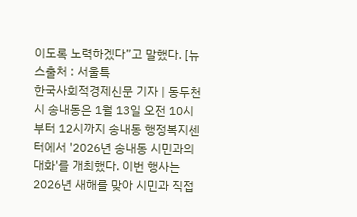이도록 노력하겠다”고 말했다. [뉴스출처 : 서울특
한국사회적경제신문 기자 | 동두천시 송내동은 1월 13일 오전 10시부터 12시까지 송내동 행정복지센터에서 '2026년 송내동 시민과의 대화'를 개최했다. 이번 행사는 2026년 새해를 맞아 시민과 직접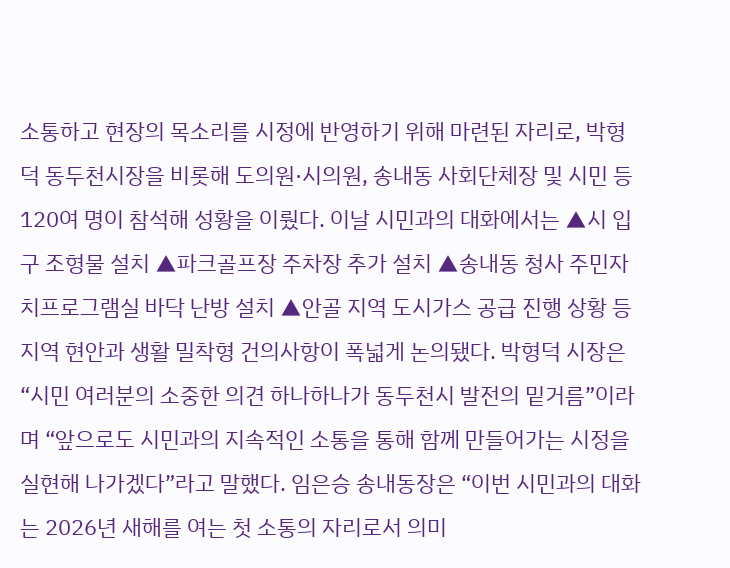소통하고 현장의 목소리를 시정에 반영하기 위해 마련된 자리로, 박형덕 동두천시장을 비롯해 도의원·시의원, 송내동 사회단체장 및 시민 등 120여 명이 참석해 성황을 이뤘다. 이날 시민과의 대화에서는 ▲시 입구 조형물 설치 ▲파크골프장 주차장 추가 설치 ▲송내동 청사 주민자치프로그램실 바닥 난방 설치 ▲안골 지역 도시가스 공급 진행 상황 등 지역 현안과 생활 밀착형 건의사항이 폭넓게 논의됐다. 박형덕 시장은 “시민 여러분의 소중한 의견 하나하나가 동두천시 발전의 밑거름”이라며 “앞으로도 시민과의 지속적인 소통을 통해 함께 만들어가는 시정을 실현해 나가겠다”라고 말했다. 임은승 송내동장은 “이번 시민과의 대화는 2026년 새해를 여는 첫 소통의 자리로서 의미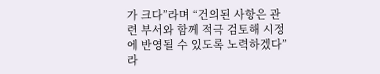가 크다”라며 “건의된 사항은 관련 부서와 함께 적극 검토해 시정에 반영될 수 있도록 노력하겠다”라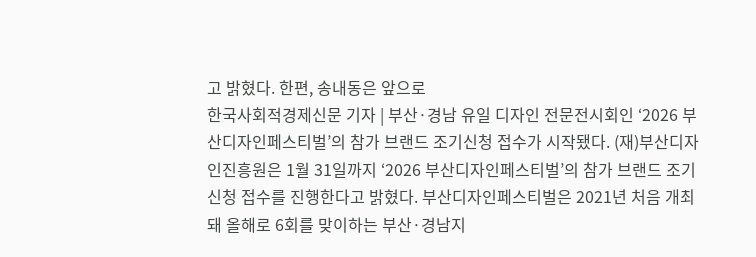고 밝혔다. 한편, 송내동은 앞으로
한국사회적경제신문 기자 | 부산·경남 유일 디자인 전문전시회인 ‘2026 부산디자인페스티벌’의 참가 브랜드 조기신청 접수가 시작됐다. (재)부산디자인진흥원은 1월 31일까지 ‘2026 부산디자인페스티벌’의 참가 브랜드 조기신청 접수를 진행한다고 밝혔다. 부산디자인페스티벌은 2021년 처음 개최돼 올해로 6회를 맞이하는 부산·경남지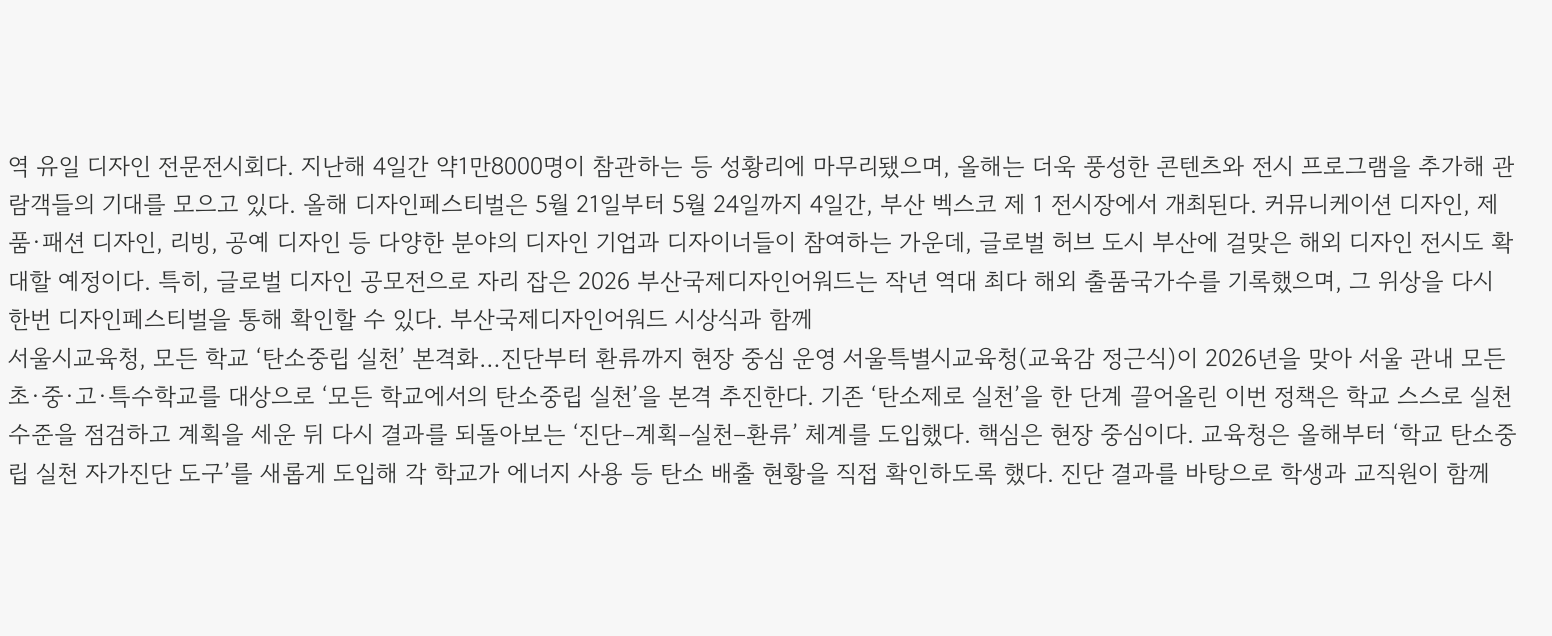역 유일 디자인 전문전시회다. 지난해 4일간 약1만8000명이 참관하는 등 성황리에 마무리됐으며, 올해는 더욱 풍성한 콘텐츠와 전시 프로그램을 추가해 관람객들의 기대를 모으고 있다. 올해 디자인페스티벌은 5월 21일부터 5월 24일까지 4일간, 부산 벡스코 제 1 전시장에서 개최된다. 커뮤니케이션 디자인, 제품·패션 디자인, 리빙, 공예 디자인 등 다양한 분야의 디자인 기업과 디자이너들이 참여하는 가운데, 글로벌 허브 도시 부산에 걸맞은 해외 디자인 전시도 확대할 예정이다. 특히, 글로벌 디자인 공모전으로 자리 잡은 2026 부산국제디자인어워드는 작년 역대 최다 해외 출품국가수를 기록했으며, 그 위상을 다시 한번 디자인페스티벌을 통해 확인할 수 있다. 부산국제디자인어워드 시상식과 함께
서울시교육청, 모든 학교 ‘탄소중립 실천’ 본격화…진단부터 환류까지 현장 중심 운영 서울특별시교육청(교육감 정근식)이 2026년을 맞아 서울 관내 모든 초·중·고·특수학교를 대상으로 ‘모든 학교에서의 탄소중립 실천’을 본격 추진한다. 기존 ‘탄소제로 실천’을 한 단계 끌어올린 이번 정책은 학교 스스로 실천 수준을 점검하고 계획을 세운 뒤 다시 결과를 되돌아보는 ‘진단–계획–실천–환류’ 체계를 도입했다. 핵심은 현장 중심이다. 교육청은 올해부터 ‘학교 탄소중립 실천 자가진단 도구’를 새롭게 도입해 각 학교가 에너지 사용 등 탄소 배출 현황을 직접 확인하도록 했다. 진단 결과를 바탕으로 학생과 교직원이 함께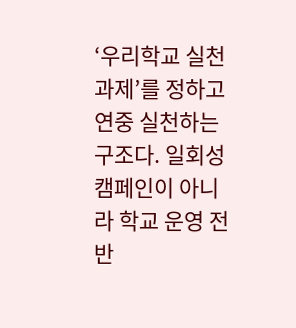‘우리학교 실천 과제’를 정하고 연중 실천하는 구조다. 일회성 캠페인이 아니라 학교 운영 전반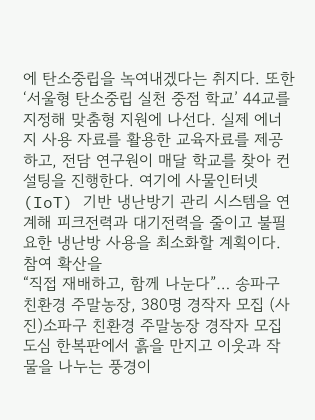에 탄소중립을 녹여내겠다는 취지다. 또한 ‘서울형 탄소중립 실천 중점 학교’ 44교를 지정해 맞춤형 지원에 나선다. 실제 에너지 사용 자료를 활용한 교육자료를 제공하고, 전담 연구원이 매달 학교를 찾아 컨설팅을 진행한다. 여기에 사물인터넷(IoT) 기반 냉난방기 관리 시스템을 연계해 피크전력과 대기전력을 줄이고 불필요한 냉난방 사용을 최소화할 계획이다. 참여 확산을
“직접 재배하고, 함께 나눈다”… 송파구 친환경 주말농장, 380명 경작자 모집 (사진)소파구 친환경 주말농장 경작자 모집 도심 한복판에서 흙을 만지고 이웃과 작물을 나누는 풍경이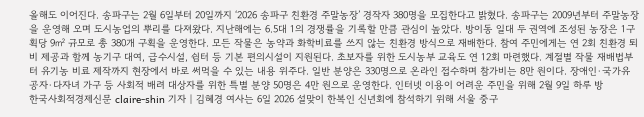올해도 이어진다. 송파구는 2월 6일부터 20일까지 ‘2026 송파구 친환경 주말농장’ 경작자 380명을 모집한다고 밝혔다. 송파구는 2009년부터 주말농장을 운영해 오며 도시농업의 뿌리를 다져왔다. 지난해에는 6.5대 1의 경쟁률을 기록할 만큼 관심이 높았다. 방이동 일대 두 권역에 조성된 농장은 1구획당 9㎡ 규모로 총 380개 구획을 운영한다. 모든 작물은 농약과 화학비료를 쓰지 않는 친환경 방식으로 재배한다. 참여 주민에게는 연 2회 친환경 퇴비 제공과 함께 농기구 대여, 급수시설, 쉼터 등 기본 편의시설이 지원된다. 초보자를 위한 도시농부 교육도 연 12회 마련했다. 계절별 작물 재배법부터 유기농 비료 제작까지 현장에서 바로 써먹을 수 있는 내용 위주다. 일반 분양은 330명으로 온라인 접수하며 참가비는 8만 원이다. 장애인·국가유공자·다자녀 가구 등 사회적 배려 대상자를 위한 특별 분양 50명은 4만 원으로 운영한다. 인터넷 이용이 어려운 주민을 위해 2월 9일 하루 방
한국사회적경제신문 claire-shin 기자 | 김혜경 여사는 6일 2026 설맞이 한복인 신년회에 참석하기 위해 서울 중구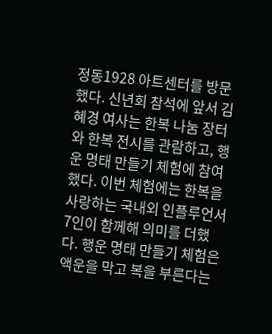정동1928 아트센터를 방문했다. 신년회 참석에 앞서 김혜경 여사는 한복 나눔 장터와 한복 전시를 관람하고, 행운 명태 만들기 체험에 참여했다. 이번 체험에는 한복을 사랑하는 국내외 인플루언서 7인이 함께해 의미를 더했다. 행운 명태 만들기 체험은 액운을 막고 복을 부른다는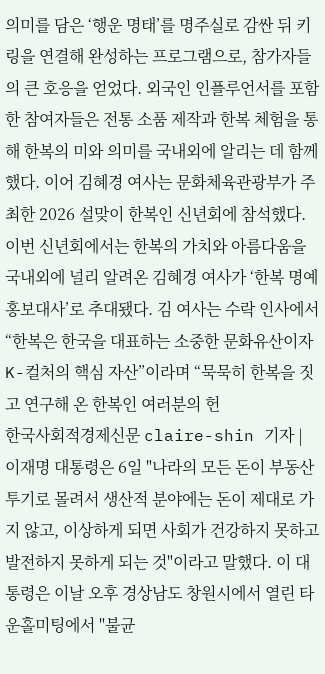의미를 담은 ‘행운 명태’를 명주실로 감싼 뒤 키링을 연결해 완성하는 프로그램으로, 참가자들의 큰 호응을 얻었다. 외국인 인플루언서를 포함한 참여자들은 전통 소품 제작과 한복 체험을 통해 한복의 미와 의미를 국내외에 알리는 데 함께했다. 이어 김혜경 여사는 문화체육관광부가 주최한 2026 설맞이 한복인 신년회에 참석했다. 이번 신년회에서는 한복의 가치와 아름다움을 국내외에 널리 알려온 김혜경 여사가 ‘한복 명예 홍보대사’로 추대됐다. 김 여사는 수락 인사에서 “한복은 한국을 대표하는 소중한 문화유산이자 K-컬처의 핵심 자산”이라며 “묵묵히 한복을 짓고 연구해 온 한복인 여러분의 헌
한국사회적경제신문 claire-shin 기자 | 이재명 대통령은 6일 "나라의 모든 돈이 부동산 투기로 몰려서 생산적 분야에는 돈이 제대로 가지 않고, 이상하게 되면 사회가 건강하지 못하고 발전하지 못하게 되는 것"이라고 말했다. 이 대통령은 이날 오후 경상남도 창원시에서 열린 타운홀미팅에서 "불균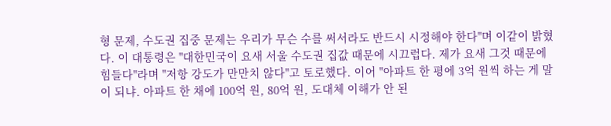형 문제, 수도권 집중 문제는 우리가 무슨 수를 써서라도 반드시 시정해야 한다"며 이같이 밝혔다. 이 대통령은 "대한민국이 요새 서울 수도권 집값 때문에 시끄럽다. 제가 요새 그것 때문에 힘들다"라며 "저항 강도가 만만치 않다"고 토로했다. 이어 "아파트 한 평에 3억 원씩 하는 게 말이 되냐. 아파트 한 채에 100억 원, 80억 원, 도대체 이해가 안 된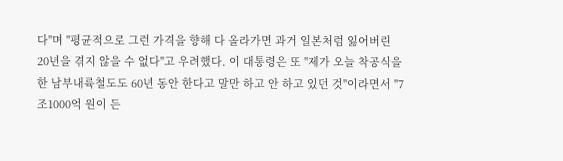다"며 "평균적으로 그런 가격을 향해 다 올라가면 과거 일본처럼 잃어버린 20년을 겪지 않을 수 없다"고 우려했다. 이 대통령은 또 "제가 오늘 착공식을 한 남부내륙철도도 60년 동안 한다고 말만 하고 안 하고 있던 것"이라면서 "7조1000억 원이 든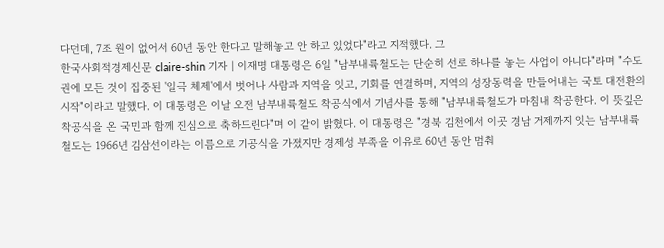다던데, 7조 원이 없어서 60년 동안 한다고 말해놓고 안 하고 있었다"라고 지적했다. 그
한국사회적경제신문 claire-shin 기자 | 이재명 대통령은 6일 "남부내륙철도는 단순히 선로 하나를 놓는 사업이 아니다"라며 "수도권에 모든 것이 집중된 '일극 체제'에서 벗어나 사람과 지역을 잇고, 기회를 연결하며, 지역의 성장동력을 만들어내는 국토 대전환의 시작"이라고 말했다. 이 대통령은 이날 오전 남부내륙철도 착공식에서 기념사를 통해 "남부내륙철도가 마침내 착공한다. 이 뜻깊은 착공식을 온 국민과 함께 진심으로 축하드린다"며 이 같이 밝혔다. 이 대통령은 "경북 김천에서 이곳 경남 거제까지 잇는 남부내륙철도는 1966년 김삼선이라는 이름으로 기공식을 가졌지만 경제성 부족을 이유로 60년 동안 멈춰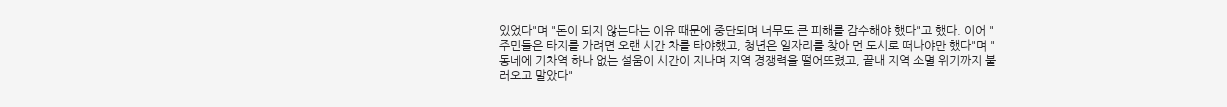있었다"며 "돈이 되지 않는다는 이유 때문에 중단되며 너무도 큰 피해를 감수해야 했다"고 했다. 이어 "주민들은 타지를 가려면 오랜 시간 차를 타야했고, 청년은 일자리를 찾아 먼 도시로 떠나야만 했다"며 "동네에 기차역 하나 없는 설움이 시간이 지나며 지역 경쟁력을 떨어뜨렸고, 끝내 지역 소멸 위기까지 불러오고 말았다"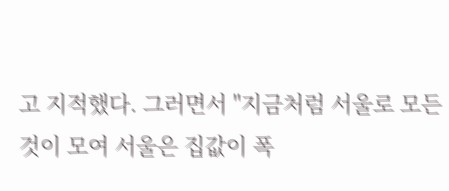고 지적했다. 그러면서 "지금처럼 서울로 모든 것이 모여 서울은 집값이 폭